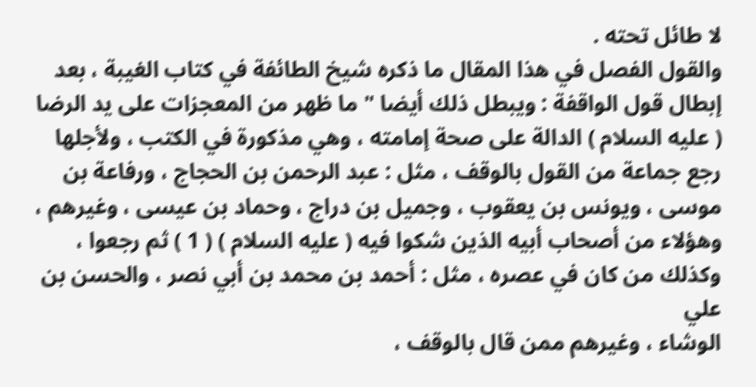لا طائل تحته .
والقول الفصل في هذا المقال ما ذكره شيخ الطائفة في كتاب الغيبة ، بعد
إبطال قول الواقفة : ويبطل ذلك أيضا " ما ظهر من المعجزات على يد الرضا
( عليه السلام ) الدالة على صحة إمامته ، وهي مذكورة في الكتب ، ولأجلها
رجع جماعة من القول بالوقف ، مثل : عبد الرحمن بن الحجاج ، ورفاعة بن
موسى ، ويونس بن يعقوب ، وجميل بن دراج ، وحماد بن عيسى ، وغيرهم ،
وهؤلاء من أصحاب أبيه الذين شكوا فيه ( عليه السلام ) ( 1 ) ثم رجعوا ،
وكذلك من كان في عصره ، مثل : أحمد بن محمد بن أبي نصر ، والحسن بن علي
الوشاء ، وغيرهم ممن قال بالوقف ،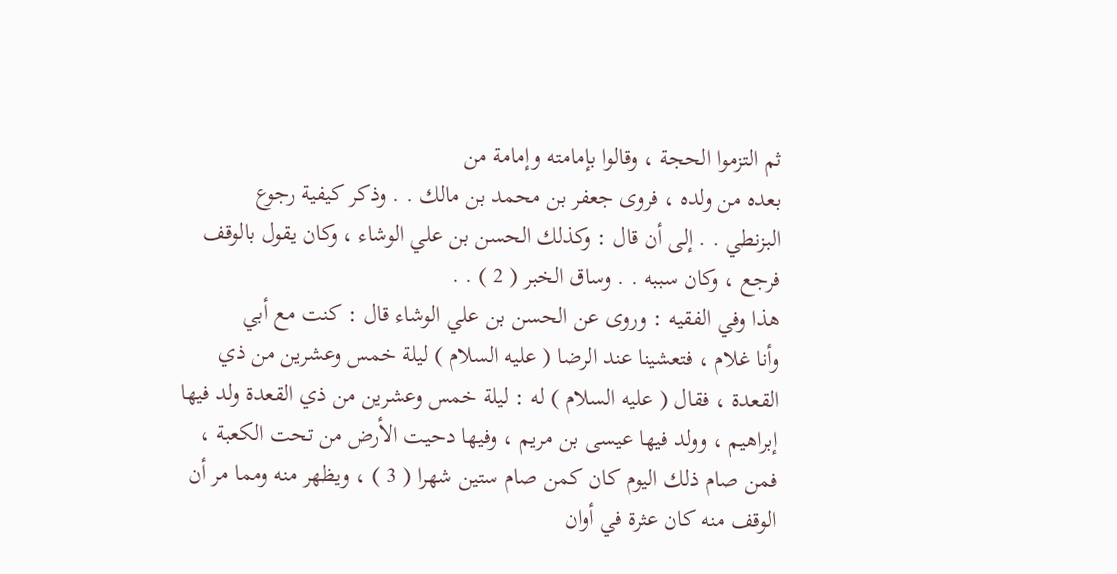ثم التزموا الحجة ، وقالوا بإمامته وإمامة من
بعده من ولده ، فروى جعفر بن محمد بن مالك . . وذكر كيفية رجوع
البزنطي . . إلى أن قال : وكذلك الحسن بن علي الوشاء ، وكان يقول بالوقف
فرجع ، وكان سببه . . وساق الخبر ( 2 ) . .
هذا وفي الفقيه : وروى عن الحسن بن علي الوشاء قال : كنت مع أبي
وأنا غلام ، فتعشينا عند الرضا ( عليه السلام ) ليلة خمس وعشرين من ذي
القعدة ، فقال ( عليه السلام ) له : ليلة خمس وعشرين من ذي القعدة ولد فيها
إبراهيم ، وولد فيها عيسى بن مريم ، وفيها دحيت الأرض من تحت الكعبة ،
فمن صام ذلك اليوم كان كمن صام ستين شهرا ( 3 ) ، ويظهر منه ومما مر أن
الوقف منه كان عثرة في أوان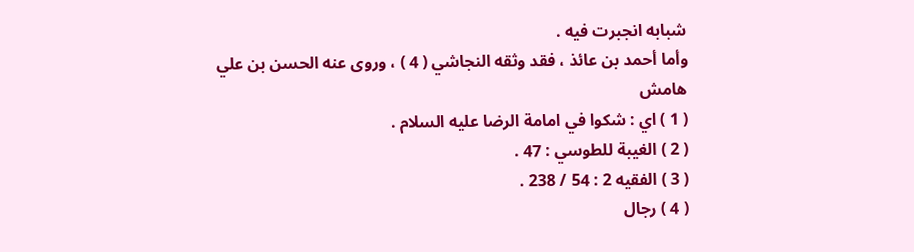شبابه انجبرت فيه .
وأما أحمد بن عائذ ، فقد وثقه النجاشي ( 4 ) ، وروى عنه الحسن بن علي
هامش
( 1 ) اي : شكوا في امامة الرضا عليه السلام .
( 2 ) الغيبة للطوسي : 47 .
( 3 ) الفقيه 2 : 54 / 238 .
( 4 ) رجال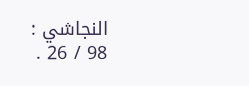النجاشي : 98 / 26 .